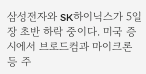삼성전자와 SK하이닉스가 5일 장 초반 하락 중이다. 미국 증시에서 브로드컴과 마이크론 등 주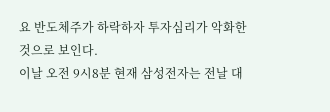요 반도체주가 하락하자 투자심리가 악화한 것으로 보인다.
이날 오전 9시8분 현재 삼성전자는 전날 대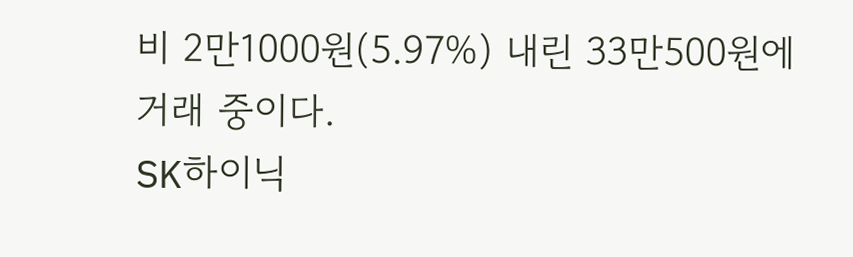비 2만1000원(5.97%) 내린 33만500원에 거래 중이다.
SK하이닉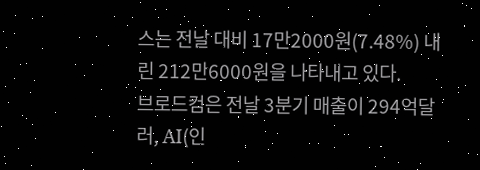스는 전날 대비 17만2000원(7.48%) 내린 212만6000원을 나타내고 있다.
브로드컴은 전날 3분기 매출이 294억달러, AI(인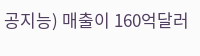공지능) 매출이 160억달러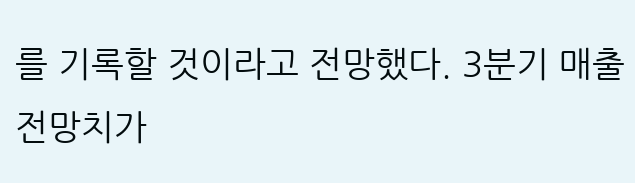를 기록할 것이라고 전망했다. 3분기 매출 전망치가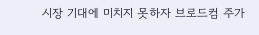시장 기대에 미치지 못하자 브로드컴 주가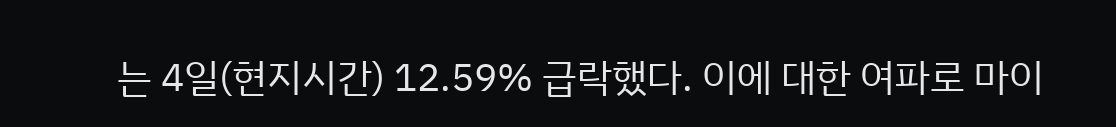는 4일(현지시간) 12.59% 급락했다. 이에 대한 여파로 마이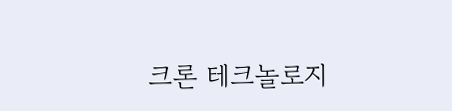크론 테크놀로지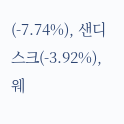(-7.74%), 샌디스크(-3.92%), 웨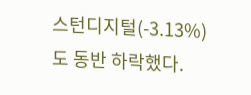스턴디지털(-3.13%)도 동반 하락했다.